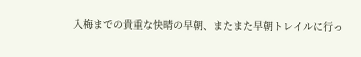入梅までの貴重な快晴の早朝、またまた早朝トレイルに行っ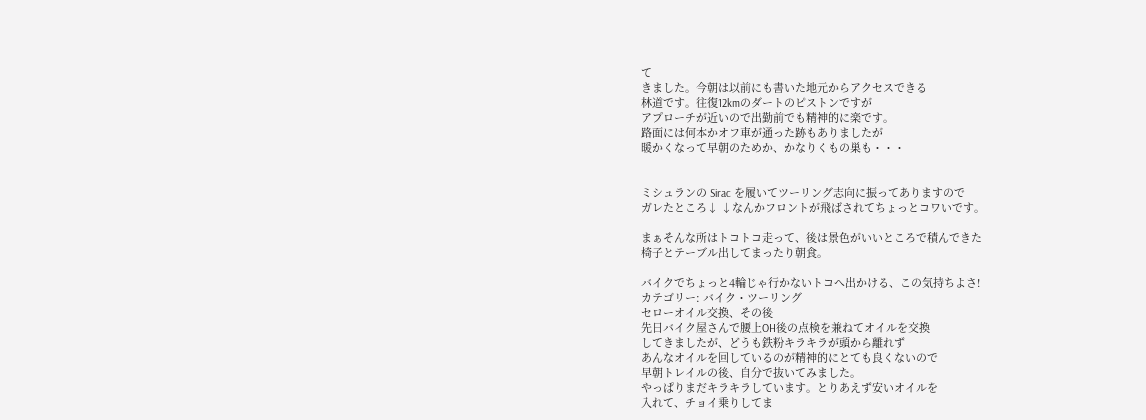て
きました。今朝は以前にも書いた地元からアクセスできる
林道です。往復12kmのダートのピストンですが
アプローチが近いので出勤前でも精神的に楽です。
路面には何本かオフ車が通った跡もありましたが
暖かくなって早朝のためか、かなりくもの巣も・・・


ミシュランの Sirac を履いてツーリング志向に振ってありますので
ガレたところ↓ ↓なんかフロントが飛ばされてちょっとコワいです。

まぁそんな所はトコトコ走って、後は景色がいいところで積んできた
椅子とテーブル出してまったり朝食。

バイクでちょっと4輪じゃ行かないトコへ出かける、この気持ちよさ!
カテゴリー: バイク・ツーリング
セローオイル交換、その後
先日バイク屋さんで腰上OH後の点検を兼ねてオイルを交換
してきましたが、どうも鉄粉キラキラが頭から離れず
あんなオイルを回しているのが精神的にとても良くないので
早朝トレイルの後、自分で抜いてみました。
やっぱりまだキラキラしています。とりあえず安いオイルを
入れて、チョイ乗りしてま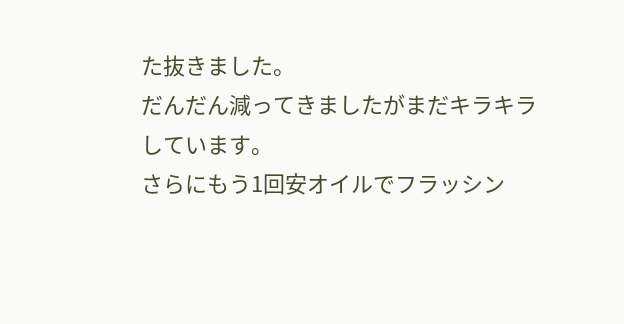た抜きました。
だんだん減ってきましたがまだキラキラしています。
さらにもう1回安オイルでフラッシン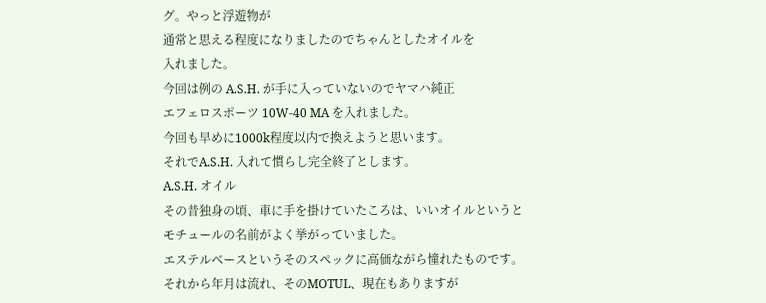グ。やっと浮遊物が
通常と思える程度になりましたのでちゃんとしたオイルを
入れました。
今回は例の A.S.H. が手に入っていないのでヤマハ純正
エフェロスポーツ 10W-40 MA を入れました。
今回も早めに1000k程度以内で換えようと思います。
それでA.S.H. 入れて慣らし完全終了とします。
A.S.H. オイル
その昔独身の頃、車に手を掛けていたころは、いいオイルというと
モチュールの名前がよく挙がっていました。
エステルベースというそのスペックに高価ながら憧れたものです。
それから年月は流れ、そのMOTUL、現在もありますが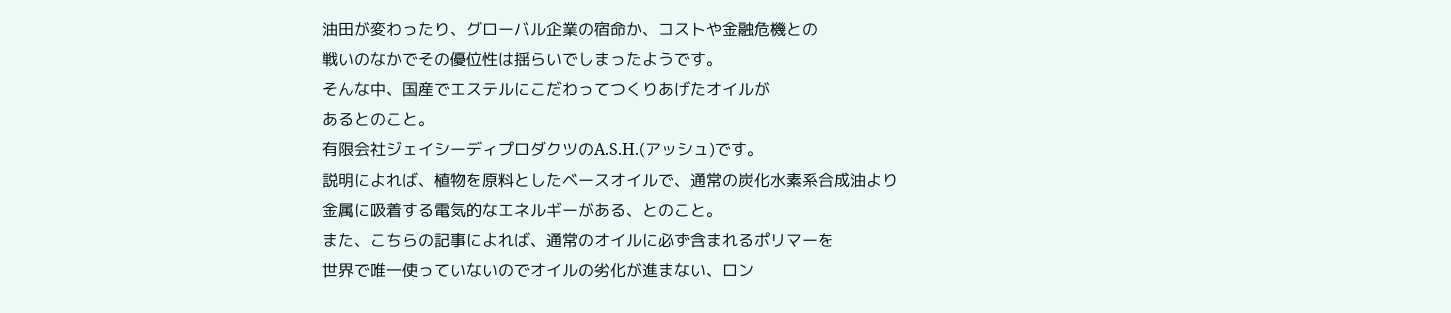油田が変わったり、グローバル企業の宿命か、コストや金融危機との
戦いのなかでその優位性は揺らいでしまったようです。
そんな中、国産でエステルにこだわってつくりあげたオイルが
あるとのこと。
有限会社ジェイシーディプロダクツのA.S.H.(アッシュ)です。
説明によれば、植物を原料としたベースオイルで、通常の炭化水素系合成油より
金属に吸着する電気的なエネルギーがある、とのこと。
また、こちらの記事によれば、通常のオイルに必ず含まれるポリマーを
世界で唯一使っていないのでオイルの劣化が進まない、ロン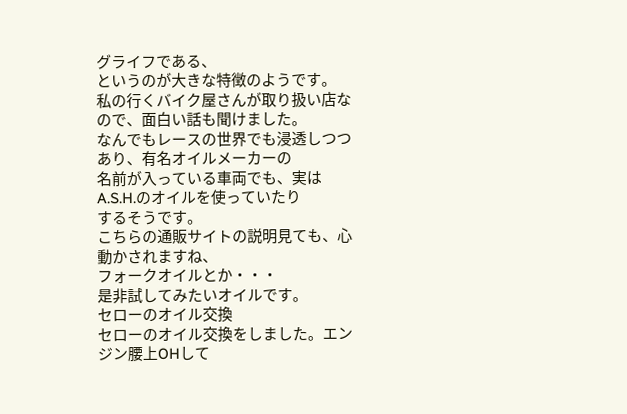グライフである、
というのが大きな特徴のようです。
私の行くバイク屋さんが取り扱い店なので、面白い話も聞けました。
なんでもレースの世界でも浸透しつつあり、有名オイルメーカーの
名前が入っている車両でも、実はA.S.H.のオイルを使っていたり
するそうです。
こちらの通販サイトの説明見ても、心動かされますね、
フォークオイルとか・・・
是非試してみたいオイルです。
セローのオイル交換
セローのオイル交換をしました。エンジン腰上OHして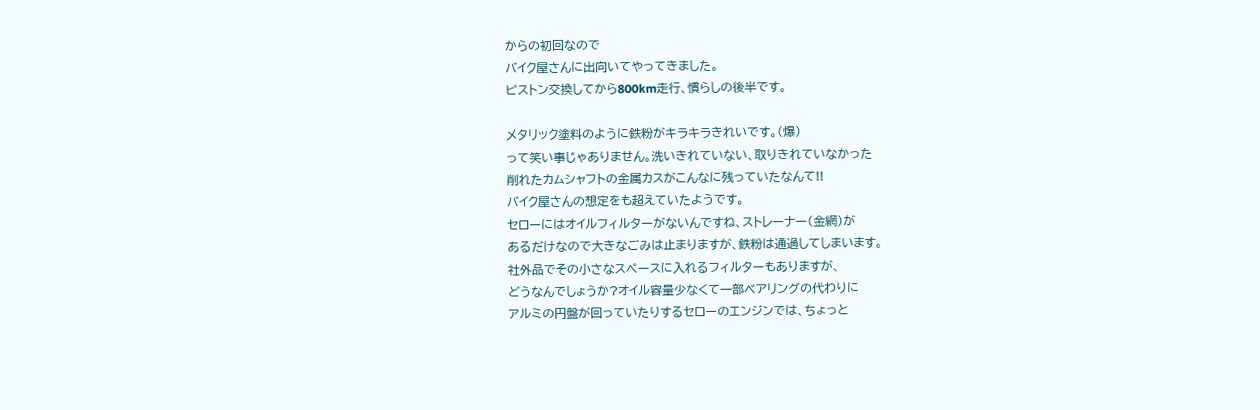からの初回なので
バイク屋さんに出向いてやってきました。
ピストン交換してから800km走行、慣らしの後半です。

メタリック塗料のように鉄粉がキラキラきれいです。(爆)
って笑い事じゃありません。洗いきれていない、取りきれていなかった
削れたカムシャフトの金属カスがこんなに残っていたなんて!!
バイク屋さんの想定をも超えていたようです。
セローにはオイルフィルターがないんですね、ストレーナー(金網)が
あるだけなので大きなごみは止まりますが、鉄粉は通過してしまいます。
社外品でその小さなスペースに入れるフィルターもありますが、
どうなんでしょうか?オイル容量少なくて一部ベアリングの代わりに
アルミの円盤が回っていたりするセローのエンジンでは、ちょっと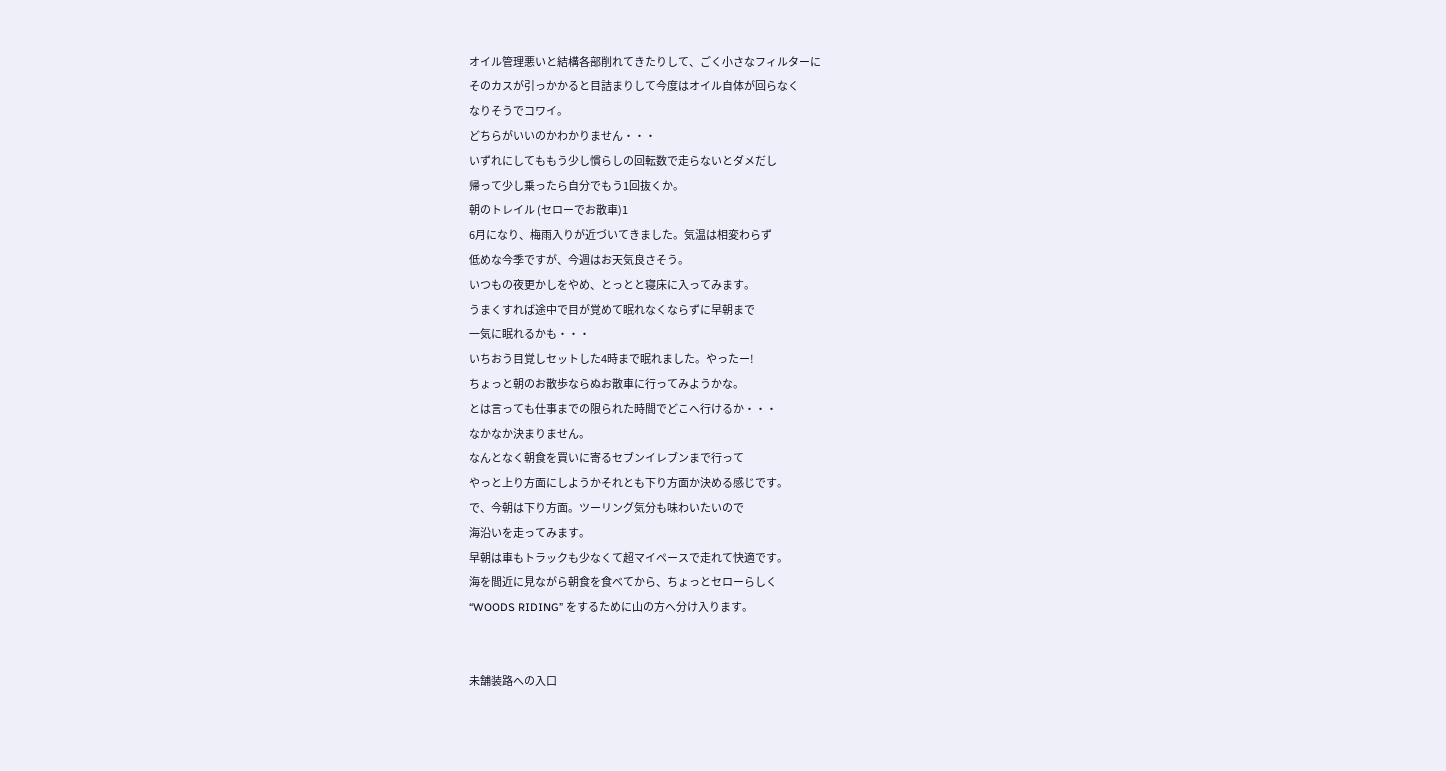オイル管理悪いと結構各部削れてきたりして、ごく小さなフィルターに
そのカスが引っかかると目詰まりして今度はオイル自体が回らなく
なりそうでコワイ。
どちらがいいのかわかりません・・・
いずれにしてももう少し慣らしの回転数で走らないとダメだし
帰って少し乗ったら自分でもう1回抜くか。
朝のトレイル (セローでお散車)1
6月になり、梅雨入りが近づいてきました。気温は相変わらず
低めな今季ですが、今週はお天気良さそう。
いつもの夜更かしをやめ、とっとと寝床に入ってみます。
うまくすれば途中で目が覚めて眠れなくならずに早朝まで
一気に眠れるかも・・・
いちおう目覚しセットした4時まで眠れました。やったー!
ちょっと朝のお散歩ならぬお散車に行ってみようかな。
とは言っても仕事までの限られた時間でどこへ行けるか・・・
なかなか決まりません。
なんとなく朝食を買いに寄るセブンイレブンまで行って
やっと上り方面にしようかそれとも下り方面か決める感じです。
で、今朝は下り方面。ツーリング気分も味わいたいので
海沿いを走ってみます。
早朝は車もトラックも少なくて超マイペースで走れて快適です。
海を間近に見ながら朝食を食べてから、ちょっとセローらしく
“WOODS RIDING” をするために山の方へ分け入ります。


未舗装路への入口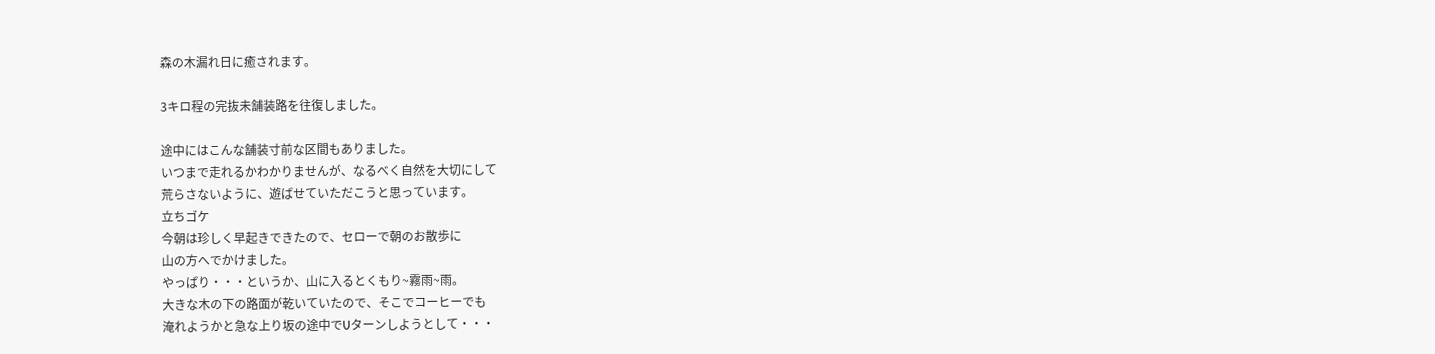森の木漏れ日に癒されます。

3キロ程の完抜未舗装路を往復しました。

途中にはこんな舗装寸前な区間もありました。
いつまで走れるかわかりませんが、なるべく自然を大切にして
荒らさないように、遊ばせていただこうと思っています。
立ちゴケ
今朝は珍しく早起きできたので、セローで朝のお散歩に
山の方へでかけました。
やっぱり・・・というか、山に入るとくもり~霧雨~雨。
大きな木の下の路面が乾いていたので、そこでコーヒーでも
淹れようかと急な上り坂の途中でUターンしようとして・・・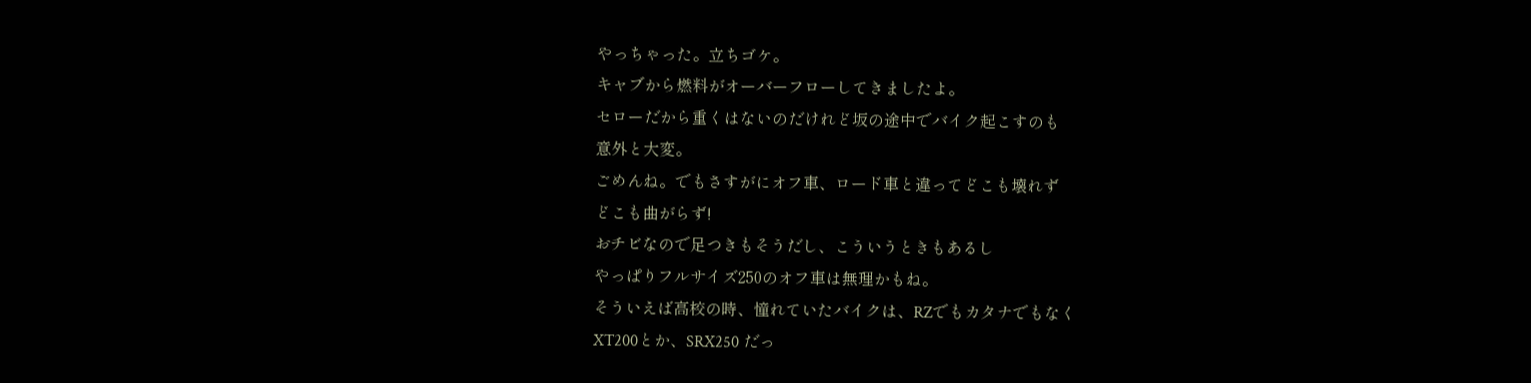やっちゃった。立ちゴケ。
キャブから燃料がオーバーフローしてきましたよ。
セローだから重くはないのだけれど坂の途中でバイク起こすのも
意外と大変。
ごめんね。でもさすがにオフ車、ロード車と違ってどこも壊れず
どこも曲がらず!
おチビなので足つきもそうだし、こういうときもあるし
やっぱりフルサイズ250のオフ車は無理かもね。
そういえば高校の時、憧れていたバイクは、RZでもカタナでもなく
XT200とか、SRX250 だっ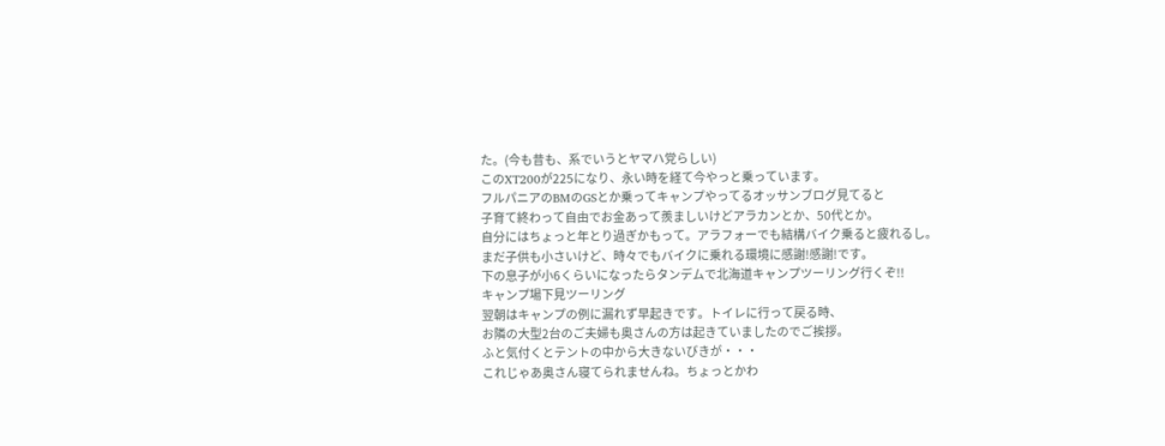た。(今も昔も、系でいうとヤマハ党らしい)
このXT200が225になり、永い時を経て今やっと乗っています。
フルパニアのBMのGSとか乗ってキャンプやってるオッサンブログ見てると
子育て終わって自由でお金あって羨ましいけどアラカンとか、50代とか。
自分にはちょっと年とり過ぎかもって。アラフォーでも結構バイク乗ると疲れるし。
まだ子供も小さいけど、時々でもバイクに乗れる環境に感謝!感謝!です。
下の息子が小6くらいになったらタンデムで北海道キャンプツーリング行くぞ!!
キャンプ場下見ツーリング
翌朝はキャンプの例に漏れず早起きです。トイレに行って戻る時、
お隣の大型2台のご夫婦も奥さんの方は起きていましたのでご挨拶。
ふと気付くとテントの中から大きないびきが・・・
これじゃあ奥さん寝てられませんね。ちょっとかわ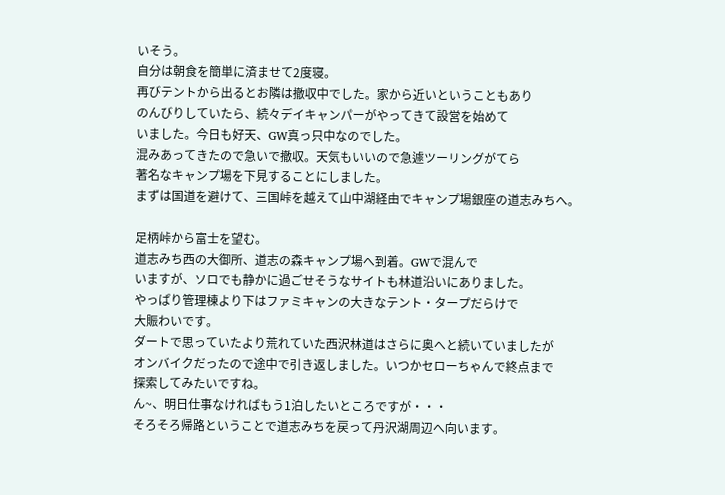いそう。
自分は朝食を簡単に済ませて2度寝。
再びテントから出るとお隣は撤収中でした。家から近いということもあり
のんびりしていたら、続々デイキャンパーがやってきて設営を始めて
いました。今日も好天、GW真っ只中なのでした。
混みあってきたので急いで撤収。天気もいいので急遽ツーリングがてら
著名なキャンプ場を下見することにしました。
まずは国道を避けて、三国峠を越えて山中湖経由でキャンプ場銀座の道志みちへ。

足柄峠から富士を望む。
道志みち西の大御所、道志の森キャンプ場へ到着。GWで混んで
いますが、ソロでも静かに過ごせそうなサイトも林道沿いにありました。
やっぱり管理棟より下はファミキャンの大きなテント・タープだらけで
大賑わいです。
ダートで思っていたより荒れていた西沢林道はさらに奥へと続いていましたが
オンバイクだったので途中で引き返しました。いつかセローちゃんで終点まで
探索してみたいですね。
ん~、明日仕事なければもう1泊したいところですが・・・
そろそろ帰路ということで道志みちを戻って丹沢湖周辺へ向います。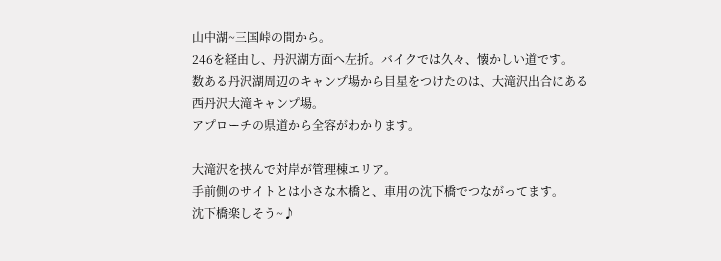山中湖~三国峠の間から。
246を経由し、丹沢湖方面へ左折。バイクでは久々、懐かしい道です。
数ある丹沢湖周辺のキャンプ場から目星をつけたのは、大滝沢出合にある
西丹沢大滝キャンプ場。
アプローチの県道から全容がわかります。

大滝沢を挟んで対岸が管理棟エリア。
手前側のサイトとは小さな木橋と、車用の沈下橋でつながってます。
沈下橋楽しそう~♪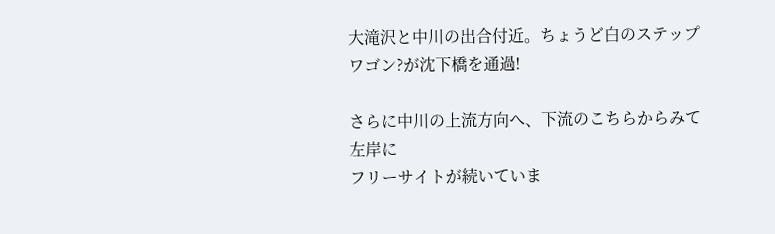大滝沢と中川の出合付近。ちょうど白のステップワゴン?が沈下橋を通過!

さらに中川の上流方向へ、下流のこちらからみて左岸に
フリーサイトが続いていま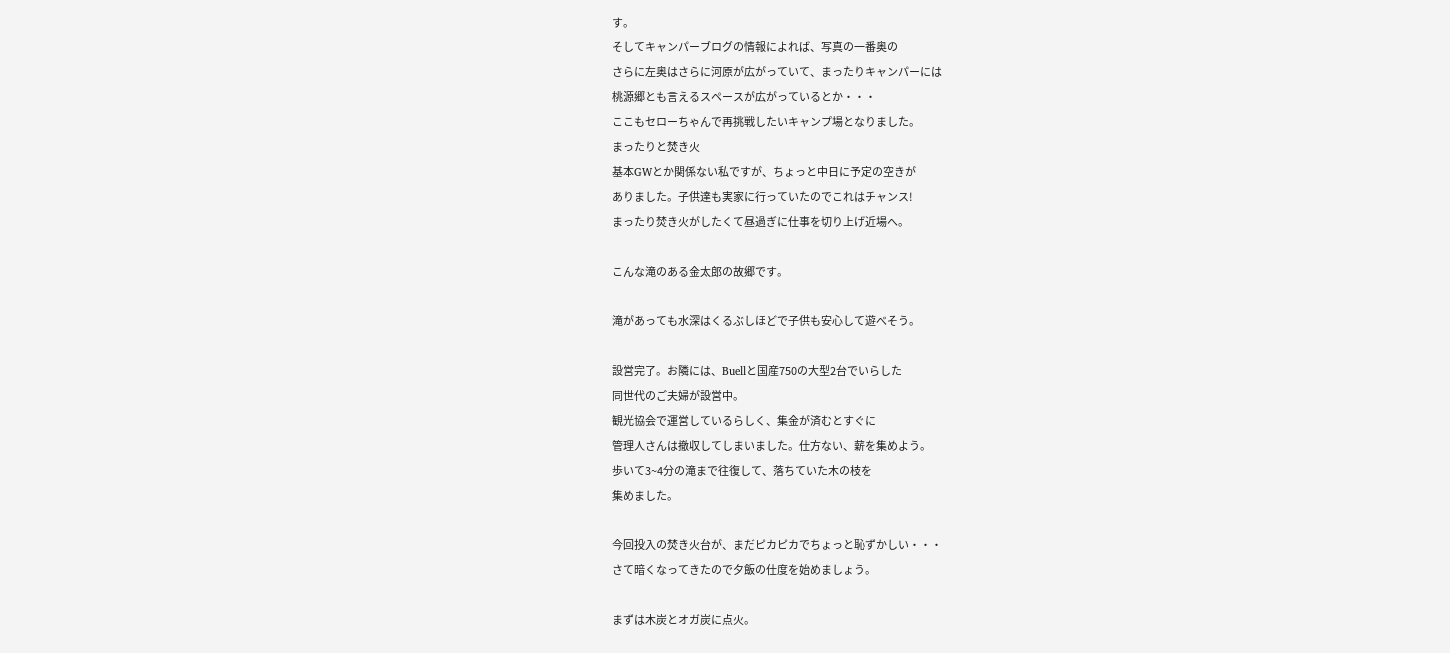す。
そしてキャンパーブログの情報によれば、写真の一番奥の
さらに左奥はさらに河原が広がっていて、まったりキャンパーには
桃源郷とも言えるスペースが広がっているとか・・・
ここもセローちゃんで再挑戦したいキャンプ場となりました。
まったりと焚き火
基本GWとか関係ない私ですが、ちょっと中日に予定の空きが
ありました。子供達も実家に行っていたのでこれはチャンス!
まったり焚き火がしたくて昼過ぎに仕事を切り上げ近場へ。

こんな滝のある金太郎の故郷です。

滝があっても水深はくるぶしほどで子供も安心して遊べそう。

設営完了。お隣には、Buellと国産750の大型2台でいらした
同世代のご夫婦が設営中。
観光協会で運営しているらしく、集金が済むとすぐに
管理人さんは撤収してしまいました。仕方ない、薪を集めよう。
歩いて3~4分の滝まで往復して、落ちていた木の枝を
集めました。

今回投入の焚き火台が、まだピカピカでちょっと恥ずかしい・・・
さて暗くなってきたので夕飯の仕度を始めましょう。

まずは木炭とオガ炭に点火。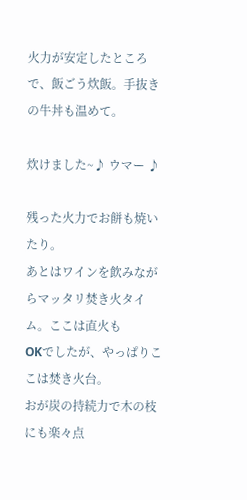火力が安定したところで、飯ごう炊飯。手抜きの牛丼も温めて。

炊けました~♪ ウマー ♪

残った火力でお餅も焼いたり。
あとはワインを飲みながらマッタリ焚き火タイム。ここは直火も
OKでしたが、やっぱりここは焚き火台。
おが炭の持続力で木の枝にも楽々点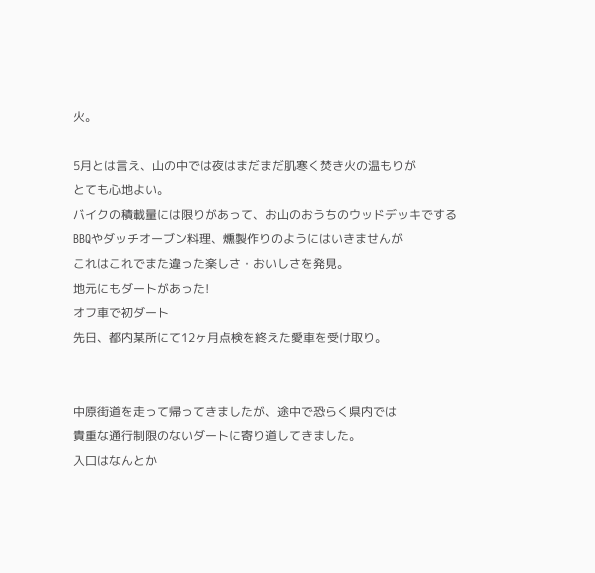火。

5月とは言え、山の中では夜はまだまだ肌寒く焚き火の温もりが
とても心地よい。
バイクの積載量には限りがあって、お山のおうちのウッドデッキでする
BBQやダッチオーブン料理、燻製作りのようにはいきませんが
これはこれでまた違った楽しさ・おいしさを発見。
地元にもダートがあった!
オフ車で初ダート
先日、都内某所にて12ヶ月点検を終えた愛車を受け取り。


中原街道を走って帰ってきましたが、途中で恐らく県内では
貴重な通行制限のないダートに寄り道してきました。
入口はなんとか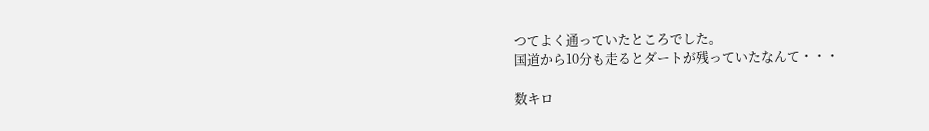つてよく通っていたところでした。
国道から10分も走るとダートが残っていたなんて・・・

数キロ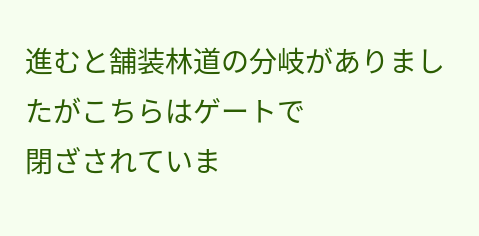進むと舗装林道の分岐がありましたがこちらはゲートで
閉ざされていま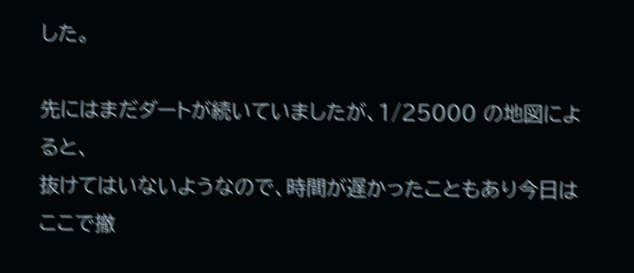した。

先にはまだダートが続いていましたが、1/25000 の地図によると、
抜けてはいないようなので、時間が遅かったこともあり今日は
ここで撤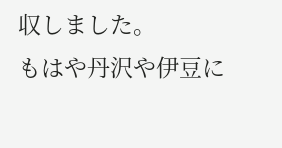収しました。
もはや丹沢や伊豆に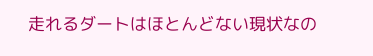走れるダートはほとんどない現状なの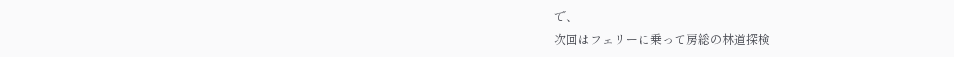で、
次回はフェリーに乗って房総の林道探検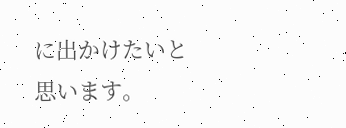に出かけたいと思います。